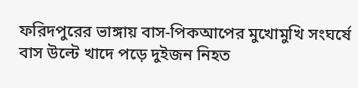ফরিদপুরের ভাঙ্গায় বাস-পিকআপের মুখোমুখি সংঘর্ষে বাস উল্টে খাদে পড়ে দুইজন নিহত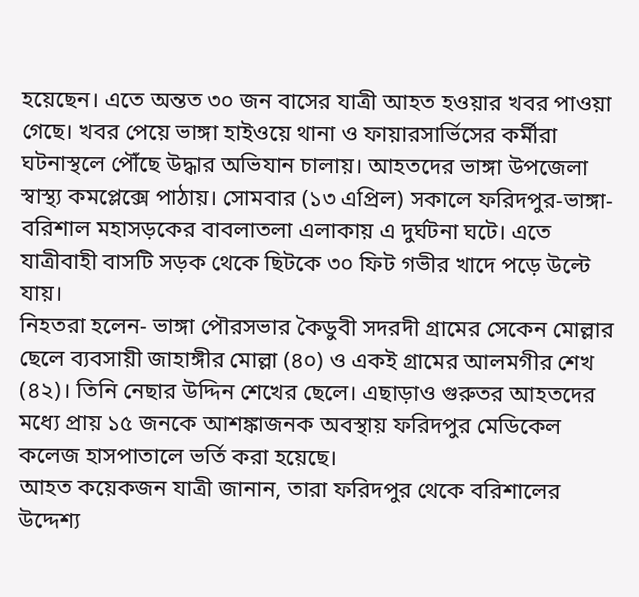হয়েছেন। এতে অন্তত ৩০ জন বাসের যাত্রী আহত হওয়ার খবর পাওয়া গেছে। খবর পেয়ে ভাঙ্গা হাইওয়ে থানা ও ফায়ারসার্ভিসের কর্মীরা ঘটনাস্থলে পৌঁছে উদ্ধার অভিযান চালায়। আহতদের ভাঙ্গা উপজেলা স্বাস্থ্য কমপ্লেক্সে পাঠায়। সোমবার (১৩ এপ্রিল) সকালে ফরিদপুর-ভাঙ্গা-বরিশাল মহাসড়কের বাবলাতলা এলাকায় এ দুর্ঘটনা ঘটে। এতে যাত্রীবাহী বাসটি সড়ক থেকে ছিটকে ৩০ ফিট গভীর খাদে পড়ে উল্টে যায়।
নিহতরা হলেন- ভাঙ্গা পৌরসভার কৈডুবী সদরদী গ্ৰামের সেকেন মোল্লার ছেলে ব্যবসায়ী জাহাঙ্গীর মোল্লা (৪০) ও একই গ্রামের আলমগীর শেখ (৪২)। তিনি নেছার উদ্দিন শেখের ছেলে। এছাড়াও গুরুতর আহতদের মধ্যে প্রায় ১৫ জনকে আশঙ্কাজনক অবস্থায় ফরিদপুর মেডিকেল কলেজ হাসপাতালে ভর্তি করা হয়েছে।
আহত কয়েকজন যাত্রী জানান, তারা ফরিদপুর থেকে বরিশালের উদ্দেশ্য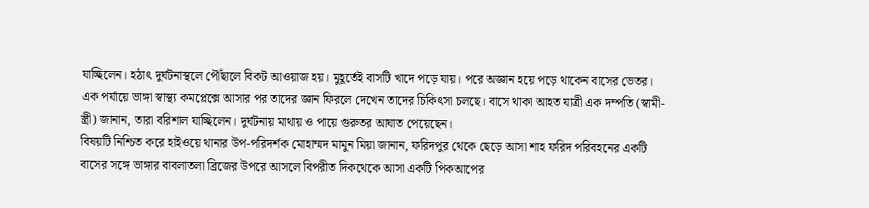যাচ্ছিলেন। হঠাৎ দুর্ঘটনাস্থলে পৌঁছালে বিকট আওয়াজ হয়। মুহূর্তেই বাসটি খাদে পড়ে যায়। পরে অজ্ঞান হয়ে পড়ে থাকেন বাসের ভেতর। এক পর্যায়ে ভাঙ্গা স্বাস্থ্য কমপ্লেক্সে আসার পর তাদের জ্ঞান ফিরলে দেখেন তাদের চিকিৎসা চলছে। বাসে থাকা আহত যাত্রী এক দম্পতি (স্বামী-স্ত্রী) জানান, তারা বরিশাল যাচ্ছিলেন। দুর্ঘটনায় মাথায় ও পায়ে গুরুতর আঘাত পেয়েছেন।
বিষয়টি নিশ্চিত করে হাইওয়ে থানার উপ-পরিদর্শক মোহাম্মদ মামুন মিয়া জানান, ফরিদপুর থেকে ছেড়ে আসা শাহ ফরিদ পরিবহনের একটি বাসের সঙ্গে ভাঙ্গার বাবলাতলা ব্রিজের উপরে আসলে বিপরীত দিকথেকে আসা একটি পিকআপের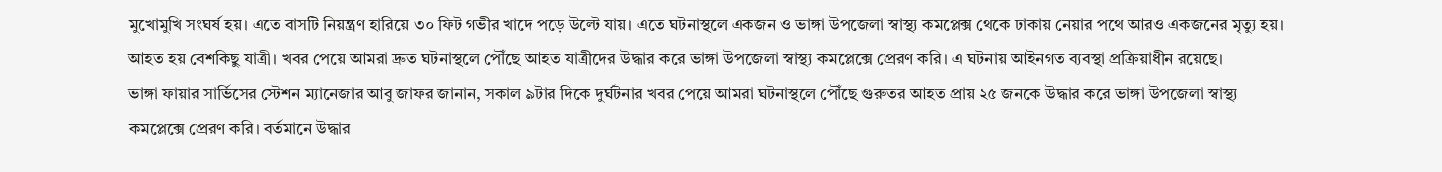মুখোমুখি সংঘর্ষ হয়। এতে বাসটি নিয়ন্ত্রণ হারিয়ে ৩০ ফিট গভীর খাদে পড়ে উল্টে যায়। এতে ঘটনাস্থলে একজন ও ভাঙ্গা উপজেলা স্বাস্থ্য কমপ্লেক্স থেকে ঢাকায় নেয়ার পথে আরও একজনের মৃত্যু হয়। আহত হয় বেশকিছু যাত্রী। খবর পেয়ে আমরা দ্রুত ঘটনাস্থলে পৌঁছে আহত যাত্রীদের উদ্ধার করে ভাঙ্গা উপজেলা স্বাস্থ্য কমপ্লেক্সে প্রেরণ করি। এ ঘটনায় আইনগত ব্যবস্থা প্রক্রিয়াধীন রয়েছে।
ভাঙ্গা ফায়ার সার্ভিসের স্টেশন ম্যানেজার আবু জাফর জানান, সকাল ৯টার দিকে দুর্ঘটনার খবর পেয়ে আমরা ঘটনাস্থলে পৌঁছে গুরুতর আহত প্রায় ২৫ জনকে উদ্ধার করে ভাঙ্গা উপজেলা স্বাস্থ্য কমপ্লেক্সে প্রেরণ করি। বর্তমানে উদ্ধার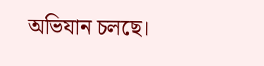অভিযান চলছে।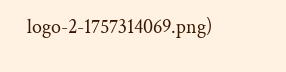logo-2-1757314069.png)